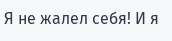Я не жалел себя! И я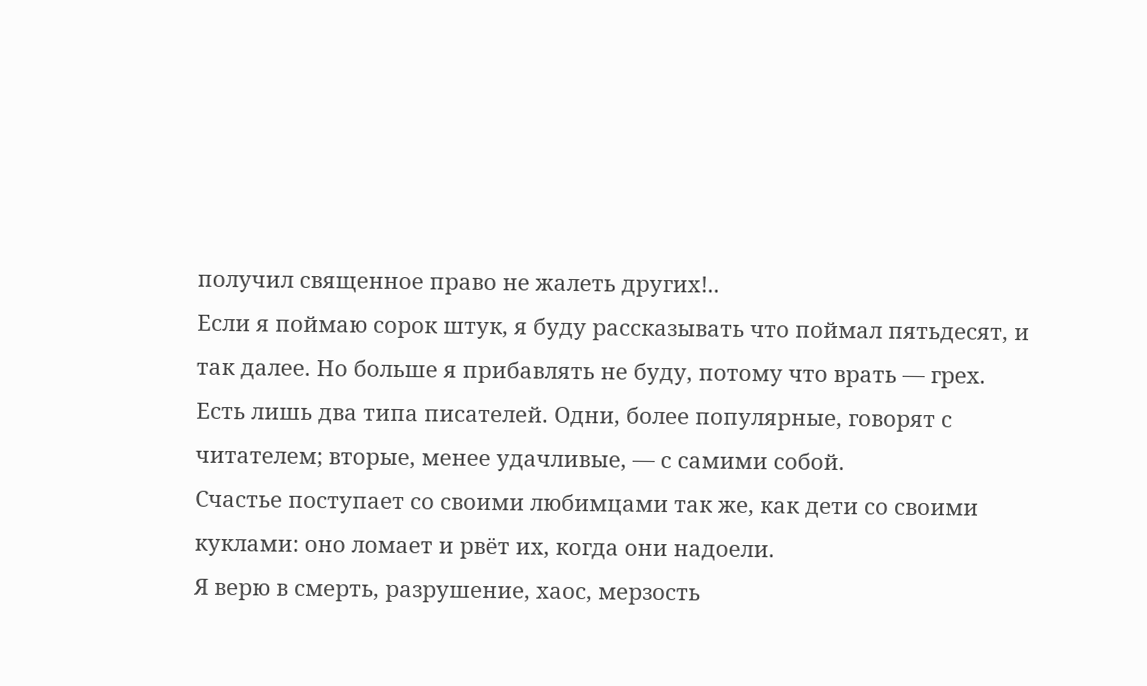получил священное право не жалеть других!..
Если я поймаю сорок штук, я буду рассказывать что поймал пятьдесят, и так далее. Но больше я прибавлять не буду, потому что врать — грех.
Есть лишь два типа писателей. Одни, более популярные, говорят с читателем; вторые, менее удачливые, — с самими собой.
Счастье поступает со своими любимцами так же, как дети со своими куклами: оно ломает и рвёт их, когда они надоели.
Я верю в смерть, разрушение, хаос, мерзость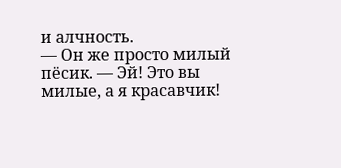и алчность.
— Он же просто милый пёсик. — Эй! Это вы милые, а я красавчик!